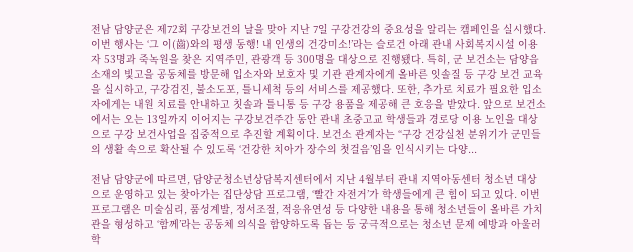전남 담양군은 제72회 구강보건의 날을 맞아 지난 7일 구강건강의 중요성을 알리는 캠페인을 실시했다. 이번 행사는 ‘그 이(齒)와의 평생 동행! 내 인생의 건강미소!’라는 슬로건 아래 관내 사회복지시설 이용자 53명과 죽녹원을 찾은 지역주민, 관광객 등 300명을 대상으로 진행됐다. 특히, 군 보건소는 담양읍 소재의 빛고을 공동체를 방문해 입소자와 보호자 및 기관 관계자에게 올바른 잇솔질 등 구강 보건 교육을 실시하고, 구강검진, 불소도포, 틀니세척 등의 서비스를 제공했다. 또한, 추가로 치료가 필요한 입소자에게는 내원 치료를 안내하고 칫솔과 틀니통 등 구강 용품을 제공해 큰 호응을 받았다. 앞으로 보건소에서는 오는 13일까지 이어지는 구강보건주간 동안 관내 초중고교 학생들과 경로당 이용 노인을 대상으로 구강 보건사업을 집중적으로 추진할 계획이다. 보건소 관계자는 “구강 건강실천 분위기가 군민들의 생활 속으로 확산될 수 있도록 ‘건강한 치아가 장수의 첫걸음’임을 인식시키는 다양...

전남 담양군에 따르면, 담양군청소년상담복지센터에서 지난 4월부터 관내 지역아동센터 청소년 대상으로 운영하고 있는 찾아가는 집단상담 프로그램, ‘빨간 자전거’가 학생들에게 큰 힘이 되고 있다. 이번 프로그램은 미술심리, 품성계발, 정서조절, 적응유연성 등 다양한 내용을 통해 청소년들이 올바른 가치관을 형성하고 ‘함께’라는 공동체 의식을 함양하도록 돕는 등 궁극적으로는 청소년 문제 예방과 아울러 학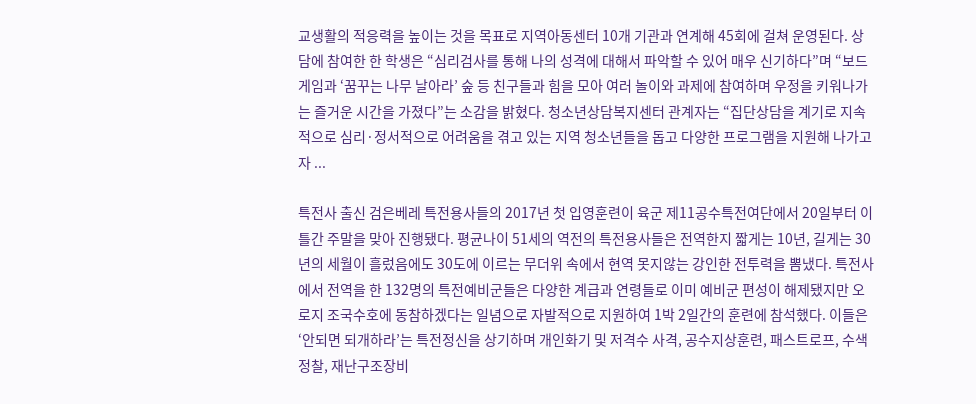교생활의 적응력을 높이는 것을 목표로 지역아동센터 10개 기관과 연계해 45회에 걸쳐 운영된다. 상담에 참여한 한 학생은 “심리검사를 통해 나의 성격에 대해서 파악할 수 있어 매우 신기하다”며 “보드게임과 ‘꿈꾸는 나무 날아라’ 숲 등 친구들과 힘을 모아 여러 놀이와 과제에 참여하며 우정을 키워나가는 즐거운 시간을 가졌다”는 소감을 밝혔다. 청소년상담복지센터 관계자는 “집단상담을 계기로 지속적으로 심리·정서적으로 어려움을 겪고 있는 지역 청소년들을 돕고 다양한 프로그램을 지원해 나가고자 ...

특전사 출신 검은베레 특전용사들의 2017년 첫 입영훈련이 육군 제11공수특전여단에서 20일부터 이틀간 주말을 맞아 진행됐다. 평균나이 51세의 역전의 특전용사들은 전역한지 짧게는 10년, 길게는 30년의 세월이 흘렀음에도 30도에 이르는 무더위 속에서 현역 못지않는 강인한 전투력을 뽐냈다. 특전사에서 전역을 한 132명의 특전예비군들은 다양한 계급과 연령들로 이미 예비군 편성이 해제됐지만 오로지 조국수호에 동참하겠다는 일념으로 자발적으로 지원하여 1박 2일간의 훈련에 참석했다. 이들은 ‘안되면 되개하라’는 특전정신을 상기하며 개인화기 및 저격수 사격, 공수지상훈련, 패스트로프, 수색정찰, 재난구조장비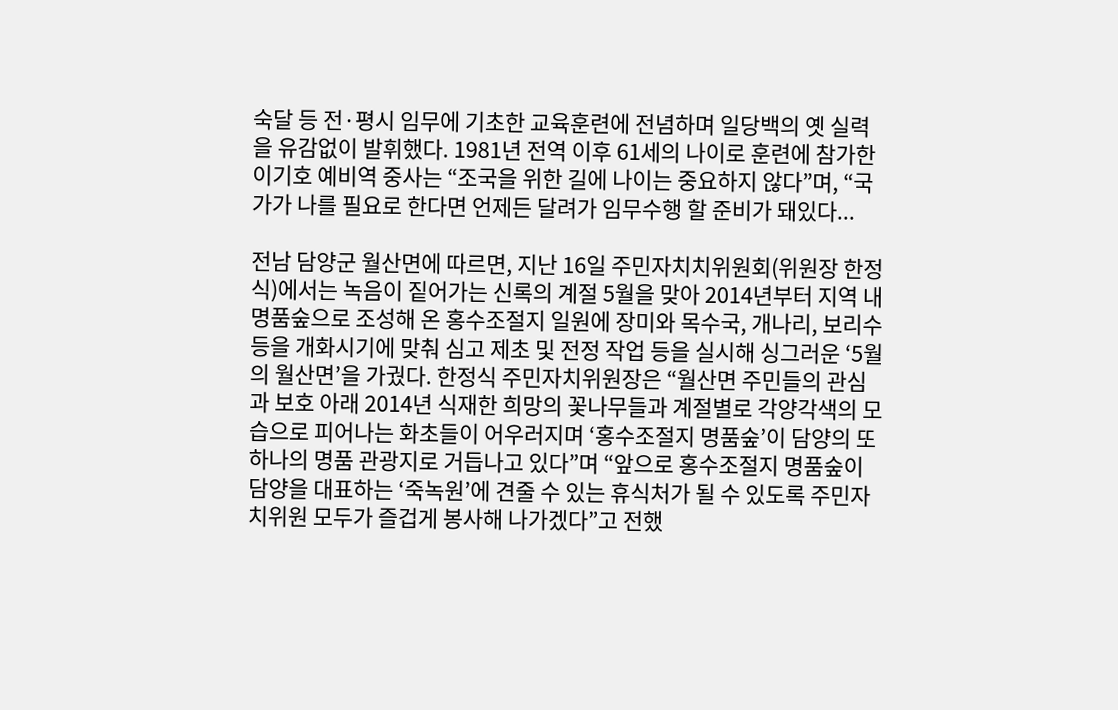숙달 등 전·평시 임무에 기초한 교육훈련에 전념하며 일당백의 옛 실력을 유감없이 발휘했다. 1981년 전역 이후 61세의 나이로 훈련에 참가한 이기호 예비역 중사는 “조국을 위한 길에 나이는 중요하지 않다”며, “국가가 나를 필요로 한다면 언제든 달려가 임무수행 할 준비가 돼있다...

전남 담양군 월산면에 따르면, 지난 16일 주민자치치위원회(위원장 한정식)에서는 녹음이 짙어가는 신록의 계절 5월을 맞아 2014년부터 지역 내 명품숲으로 조성해 온 홍수조절지 일원에 장미와 목수국, 개나리, 보리수 등을 개화시기에 맞춰 심고 제초 및 전정 작업 등을 실시해 싱그러운 ‘5월의 월산면’을 가궜다. 한정식 주민자치위원장은 “월산면 주민들의 관심과 보호 아래 2014년 식재한 희망의 꽃나무들과 계절별로 각양각색의 모습으로 피어나는 화초들이 어우러지며 ‘홍수조절지 명품숲’이 담양의 또 하나의 명품 관광지로 거듭나고 있다”며 “앞으로 홍수조절지 명품숲이 담양을 대표하는 ‘죽녹원’에 견줄 수 있는 휴식처가 될 수 있도록 주민자치위원 모두가 즐겁게 봉사해 나가겠다”고 전했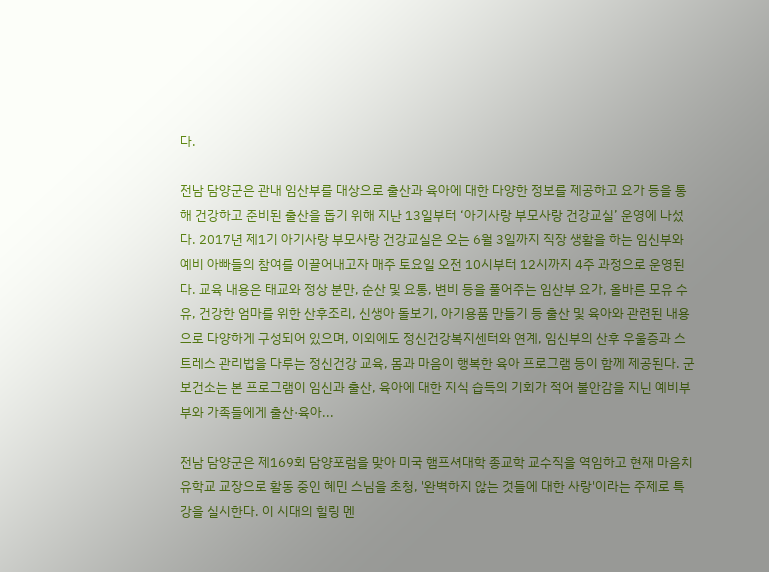다.

전남 담양군은 관내 임산부를 대상으로 출산과 육아에 대한 다양한 정보를 제공하고 요가 등을 통해 건강하고 준비된 출산을 돕기 위해 지난 13일부터 ‘아기사랑 부모사랑 건강교실’ 운영에 나섰다. 2017년 제1기 아기사랑 부모사랑 건강교실은 오는 6월 3일까지 직장 생활을 하는 임신부와 예비 아빠들의 참여를 이끌어내고자 매주 토요일 오전 10시부터 12시까지 4주 과정으로 운영된다. 교육 내용은 태교와 정상 분만, 순산 및 요통, 변비 등을 풀어주는 임산부 요가, 올바른 모유 수유, 건강한 엄마를 위한 산후조리, 신생아 돌보기, 아기용품 만들기 등 출산 및 육아와 관련된 내용으로 다양하게 구성되어 있으며, 이외에도 정신건강복지센터와 연계, 임신부의 산후 우울증과 스트레스 관리법을 다루는 정신건강 교육, 몸과 마음이 행복한 육아 프로그램 등이 함께 제공된다. 군 보건소는 본 프로그램이 임신과 출산, 육아에 대한 지식 습득의 기회가 적어 불안감을 지닌 예비부부와 가족들에게 출산·육아...

전남 담양군은 제169회 담양포럼을 맞아 미국 햄프셔대학 종교학 교수직을 역임하고 현재 마음치유학교 교장으로 활동 중인 혜민 스님을 초청, '완벽하지 않는 것들에 대한 사랑'이라는 주제로 특강을 실시한다. 이 시대의 힐링 멘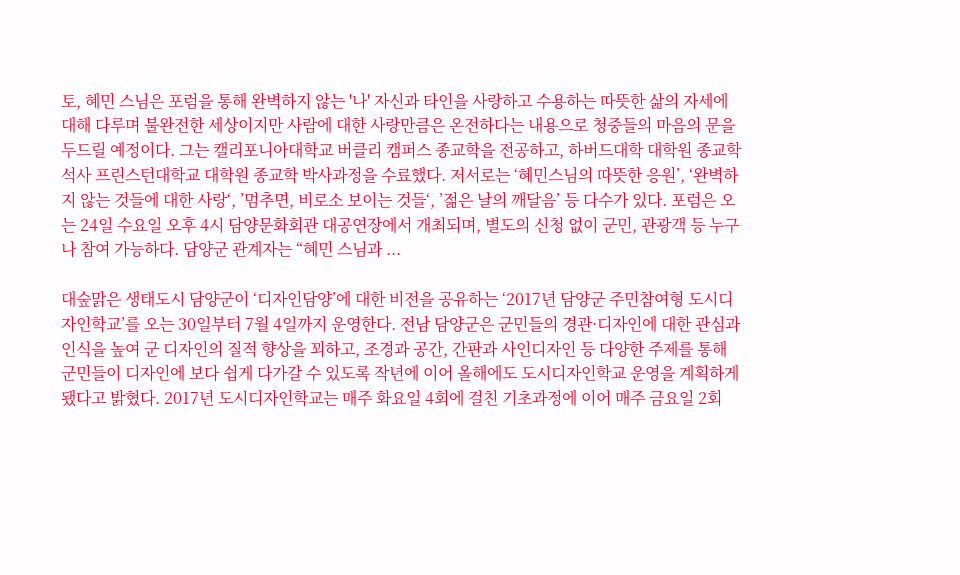토, 혜민 스님은 포럼을 통해 완벽하지 않는 '나' 자신과 타인을 사랑하고 수용하는 따뜻한 삶의 자세에 대해 다루며 불완전한 세상이지만 사람에 대한 사랑만큼은 온전하다는 내용으로 청중들의 마음의 문을 두드릴 예정이다. 그는 캘리포니아대학교 버클리 캠퍼스 종교학을 전공하고, 하버드대학 대학원 종교학 석사 프린스턴대학교 대학원 종교학 박사과정을 수료했다. 저서로는 ‘혜민스님의 따뜻한 응원’, ‘완벽하지 않는 것들에 대한 사랑‘, ’멈추면, 비로소 보이는 것들‘, ’젊은 날의 깨달음’ 등 다수가 있다. 포럼은 오는 24일 수요일 오후 4시 담양문화회관 대공연장에서 개최되며, 별도의 신청 없이 군민, 관광객 등 누구나 참여 가능하다. 담양군 관계자는 “혜민 스님과 ...

대숲맑은 생태도시 담양군이 ‘디자인담양’에 대한 비전을 공유하는 ‘2017년 담양군 주민참여형 도시디자인학교’를 오는 30일부터 7월 4일까지 운영한다. 전남 담양군은 군민들의 경관·디자인에 대한 관심과 인식을 높여 군 디자인의 질적 향상을 꾀하고, 조경과 공간, 간판과 사인디자인 등 다양한 주제를 통해 군민들이 디자인에 보다 쉽게 다가갈 수 있도록 작년에 이어 올해에도 도시디자인학교 운영을 계획하게 됐다고 밝혔다. 2017년 도시디자인학교는 매주 화요일 4회에 걸친 기초과정에 이어 매주 금요일 2회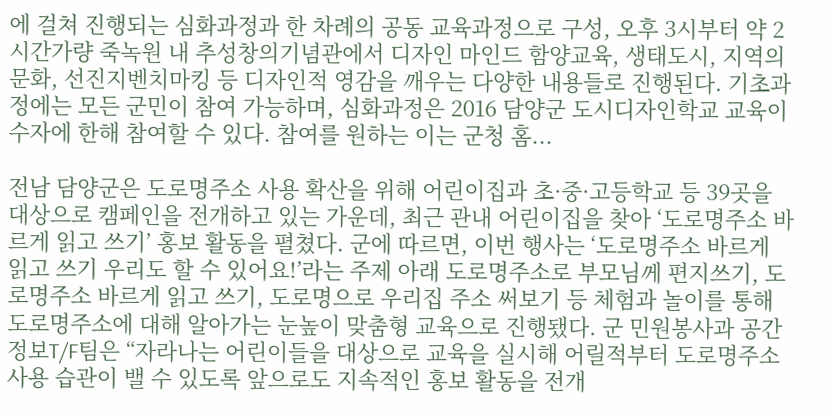에 걸쳐 진행되는 심화과정과 한 차례의 공동 교육과정으로 구성, 오후 3시부터 약 2시간가량 죽녹원 내 추성창의기념관에서 디자인 마인드 함양교육, 생태도시, 지역의 문화, 선진지벤치마킹 등 디자인적 영감을 깨우는 다양한 내용들로 진행된다. 기초과정에는 모든 군민이 참여 가능하며, 심화과정은 2016 담양군 도시디자인학교 교육이수자에 한해 참여할 수 있다. 참여를 원하는 이는 군청 홈...

전남 담양군은 도로명주소 사용 확산을 위해 어린이집과 초·중·고등학교 등 39곳을 대상으로 캠페인을 전개하고 있는 가운데, 최근 관내 어린이집을 찾아 ‘도로명주소 바르게 읽고 쓰기’ 홍보 활동을 펼쳤다. 군에 따르면, 이번 행사는 ‘도로명주소 바르게 읽고 쓰기 우리도 할 수 있어요!’라는 주제 아래 도로명주소로 부모님께 편지쓰기, 도로명주소 바르게 읽고 쓰기, 도로명으로 우리집 주소 써보기 등 체험과 놀이를 통해 도로명주소에 대해 알아가는 눈높이 맞춤형 교육으로 진행됐다. 군 민원봉사과 공간정보T/F팀은 “자라나는 어린이들을 대상으로 교육을 실시해 어릴적부터 도로명주소 사용 습관이 밸 수 있도록 앞으로도 지속적인 홍보 활동을 전개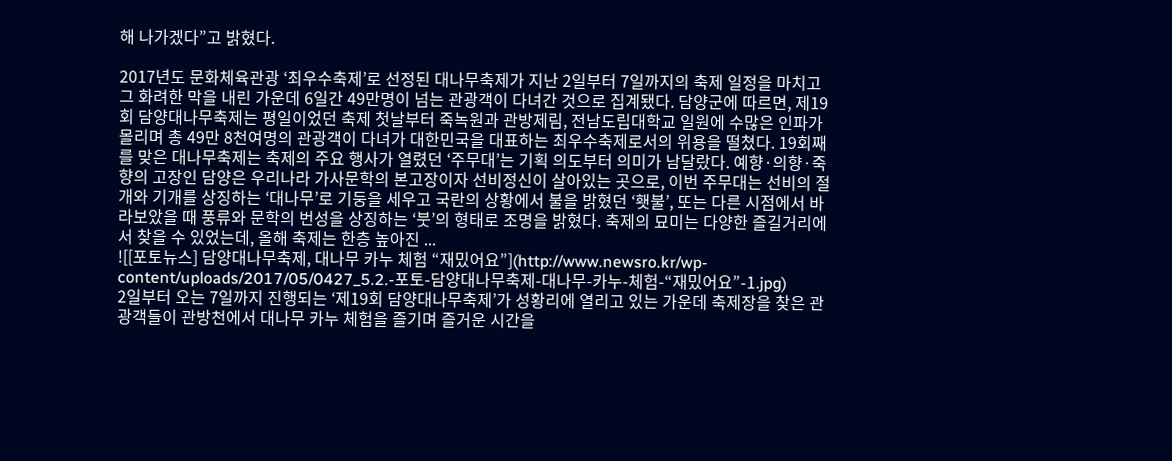해 나가겠다”고 밝혔다.

2017년도 문화체육관광 ‘최우수축제’로 선정된 대나무축제가 지난 2일부터 7일까지의 축제 일정을 마치고 그 화려한 막을 내린 가운데 6일간 49만명이 넘는 관광객이 다녀간 것으로 집계됐다. 담양군에 따르면, 제19회 담양대나무축제는 평일이었던 축제 첫날부터 죽녹원과 관방제림, 전남도립대학교 일원에 수많은 인파가 몰리며 총 49만 8천여명의 관광객이 다녀가 대한민국을 대표하는 최우수축제로서의 위용을 떨쳤다. 19회째를 맞은 대나무축제는 축제의 주요 행사가 열렸던 ‘주무대’는 기획 의도부터 의미가 남달랐다. 예향·의향·죽향의 고장인 담양은 우리나라 가사문학의 본고장이자 선비정신이 살아있는 곳으로, 이번 주무대는 선비의 절개와 기개를 상징하는 ‘대나무’로 기둥을 세우고 국란의 상황에서 불을 밝혔던 ‘횃불’, 또는 다른 시점에서 바라보았을 때 풍류와 문학의 번성을 상징하는 ‘붓’의 형태로 조명을 밝혔다. 축제의 묘미는 다양한 즐길거리에서 찾을 수 있었는데, 올해 축제는 한층 높아진 ...
![[포토뉴스] 담양대나무축제, 대나무 카누 체험 “재밌어요”](http://www.newsro.kr/wp-content/uploads/2017/05/0427_5.2.-포토-담양대나무축제-대나무-카누-체험-“재밌어요”-1.jpg)
2일부터 오는 7일까지 진행되는 ‘제19회 담양대나무축제’가 성황리에 열리고 있는 가운데 축제장을 찾은 관광객들이 관방천에서 대나무 카누 체험을 즐기며 즐거운 시간을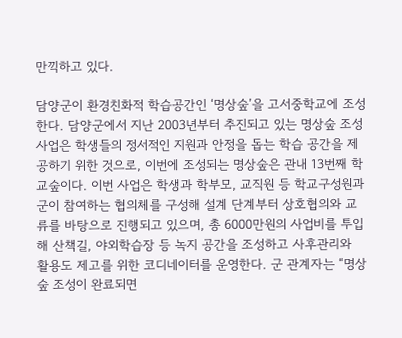만끽하고 있다.

담양군이 환경친화적 학습공간인 ‘명상숲’을 고서중학교에 조성한다. 담양군에서 지난 2003년부터 추진되고 있는 명상숲 조성사업은 학생들의 정서적인 지원과 안정을 돕는 학습 공간을 제공하기 위한 것으로, 이번에 조성되는 명상숲은 관내 13번째 학교숲이다. 이번 사업은 학생과 학부모, 교직원 등 학교구성원과 군이 참여하는 협의체를 구성해 설계 단계부터 상호협의와 교류를 바탕으로 진행되고 있으며, 총 6000만원의 사업비를 투입해 산책길, 야외학습장 등 녹지 공간을 조성하고 사후관리와 활용도 제고를 위한 코디네이터를 운영한다. 군 관계자는 “명상숲 조성이 완료되면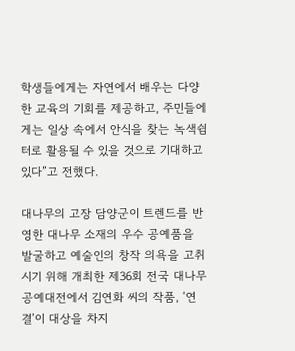학생들에게는 자연에서 배우는 다양한 교육의 기회를 제공하고, 주민들에게는 일상 속에서 안식을 찾는 녹색쉼터로 활용될 수 있을 것으로 기대하고 있다”고 전했다.

대나무의 고장 담양군이 트렌드를 반영한 대나무 소재의 우수 공예품을 발굴하고 예술인의 창작 의욕을 고취시기 위해 개최한 제36회 전국 대나무공예대전에서 김연화 씨의 작품, ‘연결’이 대상을 차지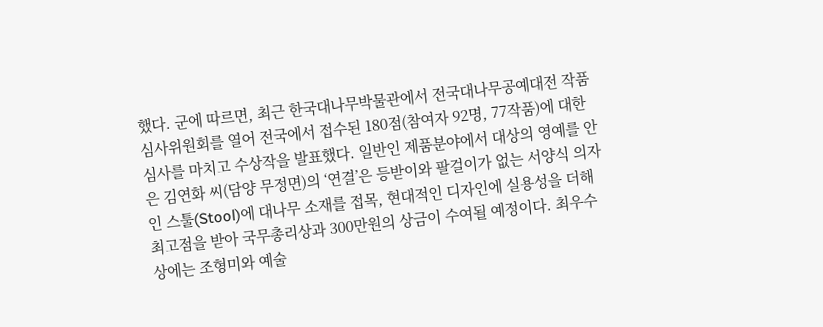했다. 군에 따르면, 최근 한국대나무박물관에서 전국대나무공예대전 작품 심사위원회를 열어 전국에서 접수된 180점(참여자 92명, 77작품)에 대한 심사를 마치고 수상작을 발표했다. 일반인 제품분야에서 대상의 영예를 안은 김연화 씨(담양 무정면)의 ‘연결’은 등받이와 팔걸이가 없는 서양식 의자인 스툴(Stool)에 대나무 소재를 접목, 현대적인 디자인에 실용성을 더해 최고점을 받아 국무총리상과 300만원의 상금이 수여될 예정이다. 최우수상에는 조형미와 예술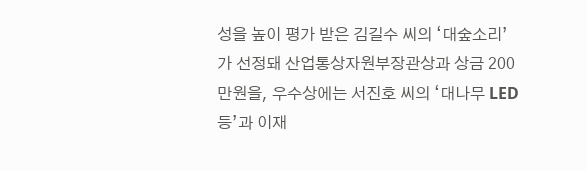성을 높이 평가 받은 김길수 씨의 ‘대숲소리’가 선정돼 산업통상자원부장관상과 상금 200만원을, 우수상에는 서진호 씨의 ‘대나무 LED등’과 이재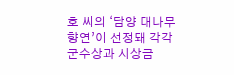호 씨의 ‘담양 대나무 향연’이 선정돼 각각 군수상과 시상금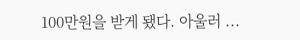100만원을 받게 됐다. 아울러 ...